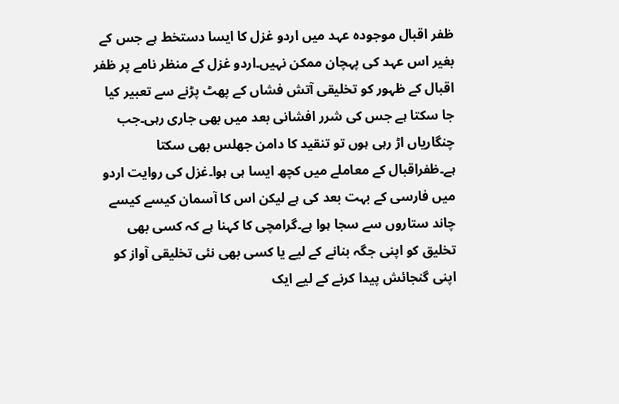ظفر اقبال موجودہ عہد میں اردو غزل کا ایسا دستخط ہے جس کے بغیر اس عہد کی پہچان ممکن نہیں۔اردو غزل کے منظر نامے پر ظفر اقبال کے ظہور کو تخلیقی آتش فشاں کے پھٹ پڑنے سے تعبیر کیا جا سکتا ہے جس کی شرر افشانی بعد میں بھی جاری رہی۔جب چنگاریاں اڑ رہی ہوں تو تنقید کا دامن جھلس بھی سکتا ہے۔ظفراقبال کے معاملے میں کچھ ایسا ہی ہوا۔غزل کی روایت اردو میں فارسی کے بہت بعد کی ہے لیکن اس کا آسمان کیسے کیسے چاند ستاروں سے سجا ہوا ہے۔گرامچی کا کہنا ہے کہ کسی بھی تخلیق کو اپنی جگہ بنانے کے لیے یا کسی بھی نئی تخلیقی آواز کو اپنی گنجائش پیدا کرنے کے لیے ایک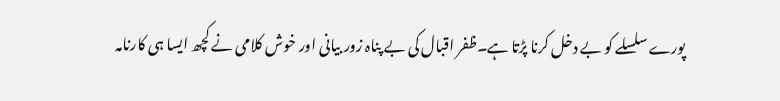پورے سلسلے کو بے دخل کرنا پڑتا ہے۔ظفر اقبال کی بے پناہ زور بیانی اور خوش کلامی نے کچھ ایسا ہی کارنامہ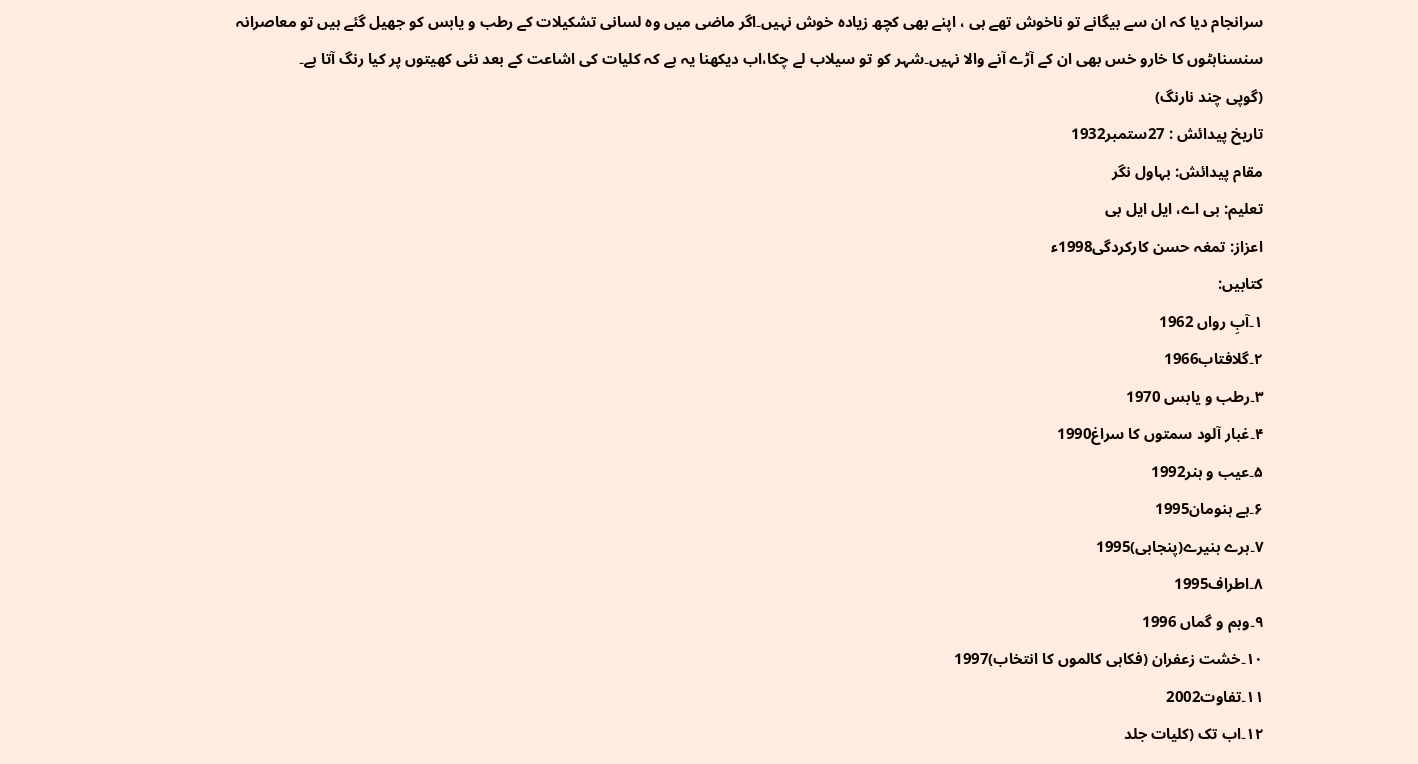سرانجام دیا کہ ان سے بیگانے تو ناخوش تھے ہی ، اپنے بھی کچھ زیادہ خوش نہیں۔اگر ماضی میں وہ لسانی تشکیلات کے رطب و یابس کو جھیل گئے ہیں تو معاصرانہ سنسناہٹوں کا خارو خس بھی ان کے آڑے آنے والا نہیں۔شہر کو تو سیلاب لے چکا،اب دیکھنا یہ ہے کہ کلیات کی اشاعت کے بعد نئی کھیتوں پر کیا رنگ آتا ہے۔
(گوپی چند نارنگ)
تاریخ پیدائش : 27ستمبر1932
مقام پیدائش: بہاول نگر
تعلیم: بی اے، ایل ایل بی
اعزاز: تمغہ حسن کارکردگی1998ء
کتابیں:
۱۔آبِ رواں 1962
۲۔گلافتاب1966
۳۔رطب و یابس 1970
۴۔غبار آلود سمتوں کا سراغ1990
۵۔عیب و ہنر1992
۶۔ہے ہنومان1995
۷۔ہرے ہنیرے(پنجابی)1995
۸۔اطراف1995
۹۔وہم و گماں 1996
۱۰۔خشت زعفران (فکاہی کالموں کا انتخاب)1997
۱۱۔تفاوت2002
۱۲۔اب تک (کلیات جلد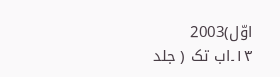اوّل)2003
۱۳۔اب تک ( جلد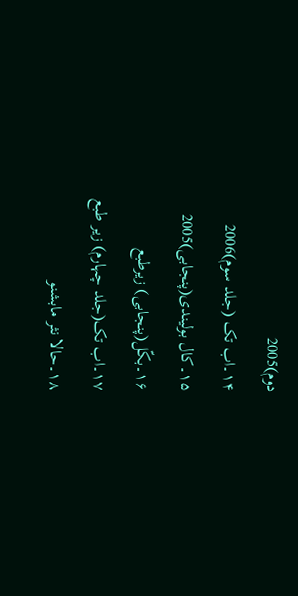دوم)2005
۱۴۔اب تک (جلد سوم)2006
۱۵۔کال بولیندی(پنجابی)2005
۱۶۔بکّل(پنجابی) زیرطبع
۱۷۔اب تک(جلد چہارم) زیر طبع
۱۸۔حالا نثر مابشنو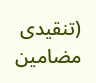(تنقیدی مضامین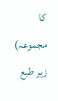کا مجموعہ) زیر طبع